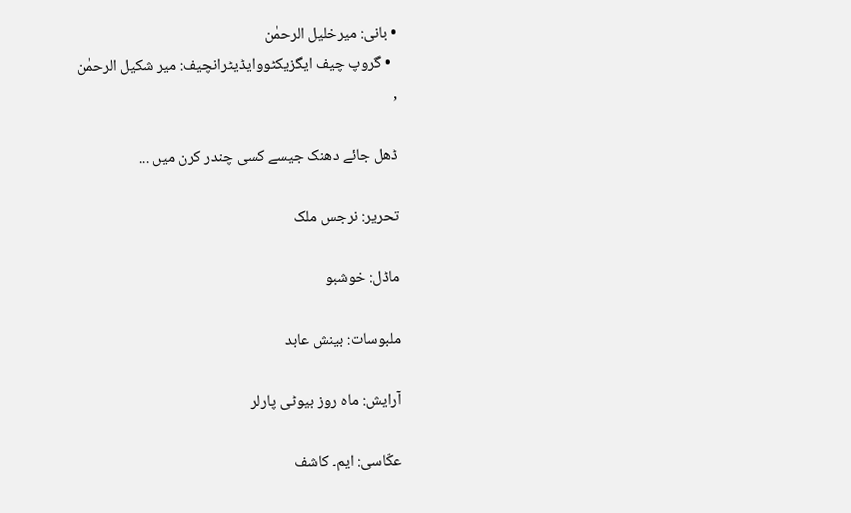• بانی: میرخلیل الرحمٰن
  • گروپ چیف ایگزیکٹووایڈیٹرانچیف: میر شکیل الرحمٰن
,

ڈھل جائے دھنک جیسے کسی چندر کرن میں ...

تحریر: نرجس ملک

ماڈل: خوشبو

ملبوسات: بینش عابد

آرایش: ماہ روز بیوٹی پارلر

عکّاسی: ایم۔ کاشف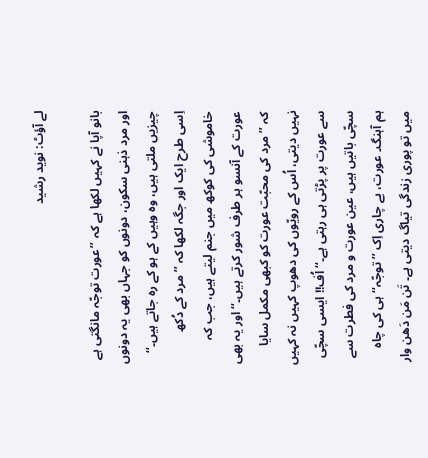لے آؤٹ: نوید رشید

بانو آپا نے کہیں لکھا ہے کہ ’’عورت توجّہ مانگتی ہے اور مرد ذہنی سکون، دونوں کو جہاں بھی یہ دونوں چیزیں ملتی ہیں، وہ وہیں کے ہو کے رہ جاتے ہیں۔‘‘ اِسی طرح ایک اور جگہ لکھا کہ ’’مرد کے دُکھ خاموشی کی کوکھ میں جنم لیتے ہیں، جب کہ عورت کے آنسو ہر طرف شور کرتے ہیں۔‘‘ اور یہ بھی کہ ’’مرد کی محبّت عورت کو کبھی مکمل سایا نہیں دیتی، اُس کے رویّوں کی دھوپ کہیں نہ کہیں سے عورت پر پڑتی ہی رہتی ہے۔‘‘ اُف!! ایسی سچّی سچّی باتیں ہیں، عین عورت و مرد کی فطرت سے ہم آہنگ۔ عورت، بے چاری اِک ’’توجّہ‘‘ ہی کی چاہ میں تو پوری زندگی تیاگ دیتی ہے۔ تَن مَن دَھن وار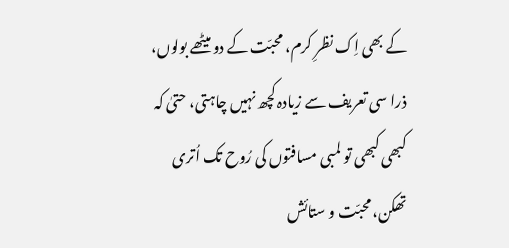کے بھی اِک نظرِ کرم، محبّت کے دو میٹھے بولوں، ذرا سی تعریف سے زیادہ کچھ نہیں چاہتی، حتیٰ کہ کبھی کبھی تو لمبی مسافتوں کی رُوح تک اُتری تھکن، محبّت و ستائش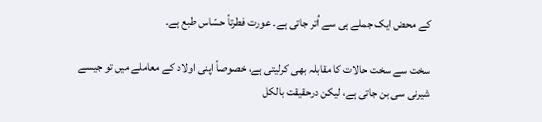کے محض ایک جملے ہی سے اُتر جاتی ہے۔ عورت فطرتاً حسّاس طبع ہے۔

سخت سے سخت حالات کا مقابلہ بھی کرلیتی ہے، خصوصاً اپنی اولاد کے معاملے میں تو جیسے شیرنی سی بن جاتی ہے، لیکن درحقیقت بالکل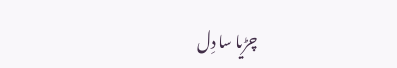چڑیا سا دِل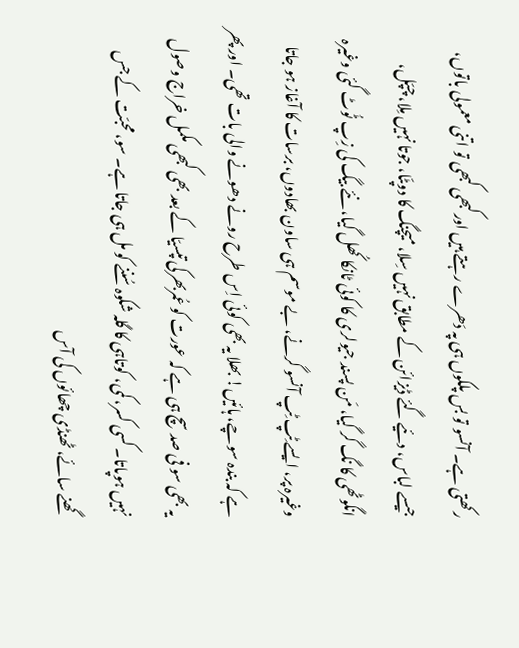رکھتی ہے۔ آنسو تو بس پلکوں ہی پہ دَھرے رہتے ہیں اورکبھی کبھی تو اتنی معمولی باتوں، جیسے لباس، دئیے گئے ڈیزائن کے مطابق نہیں سِلا، میچنگ کا دوپٹّا، جوتا نہیں مِلا، چپّل، انگوٹھی کا نگ گر گیا، مَن پسند جیولری کا کوئی ٹانکا کُھل گیا، نئے بیگ کی زِپ ٹُوٹ گئی وغیرہ وغیرہ پر، ایسے ٹِپ ٹِپ آنسو گرنے، بے موسم ہی ساون بھادوں، برسات کا آغاز ہو جاتا ہے کہ بندہ سوچے، ہائیں! بھلا یہ بھی کوئی اِس طرح رونے دھونے والی بات تھی۔ اور پھر یہ بھی سو فی صد سچ ہی ہے کہ عورت کو عُمربھرکی تپسیّا کے بعد بھی کبھی مکمل خراج وصول نہیں ہوپاتا۔ کسی کسر، کمی، کوتاہی کا گلہ شکوہ سُننے کو مل ہی جاتا ہے۔ سو، محبّت کے جس گھنے سائے، ٹھنڈی چھائوں کی آس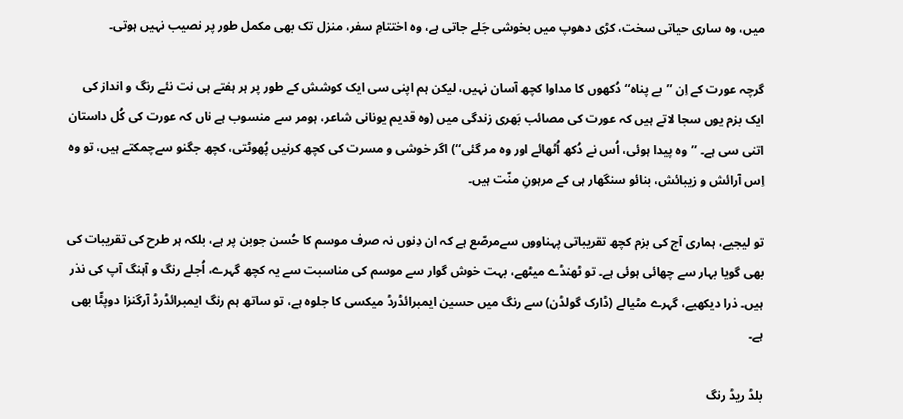میں، وہ ساری حیاتی سخت، کڑی دھوپ میں بخوشی جَلے جاتی ہے، وہ اختتامِ سفر، منزل تک بھی مکمل طور پر نصیب نہیں ہوتی۔

گرچہ عورت کے اِن ’’بے پناہ‘‘ دُکھوں کا مداوا کچھ آسان نہیں، لیکن ہم اپنی سی ایک کوشش کے طور پر ہر ہفتے ہی نت نئے رنگ و انداز کی ایک بزم یوں سجا لاتے ہیں کہ عورت کی مصائب بَھری زندگی میں (وہ قدیم یونانی شاعر، ہومر سے منسوب ہے ناں کہ عورت کی کُل داستان اتنی سی ہے۔ ’’وہ پیدا ہوئی، اُس نے دُکھ اُٹھائے اور وہ مر گئی‘‘) اگر خوشی و مسرت کی کچھ کرنیں پُھوٹتی، کچھ جگنو سےچمکتے ہیں، تو وہ اِس آرائش و زیبائش، بنائو سنگھار ہی کے مرہونِ منّت ہیں۔

تو لیجیے، ہماری آج کی بزم کچھ تقریباتی پہناووں سےمرصّع ہے کہ ان دِنوں نہ صرف موسم کا حُسن جوبن پر ہے، بلکہ ہر طرح کی تقریبات کی بھی گویا بہار سے چھائی ہوئی ہے۔ تو ٹھنڈے میٹھے، بہت خوش گوار سے موسم کی مناسبت سے یہ کچھ گہرے، اُجلے رنگ و آہنگ آپ کی نذر ہیں۔ ذرا دیکھیے، گہرے مٹیالے (ڈارک گولڈن) سے رنگ میں حسین ایمبرائڈرڈ میکسی کا جلوہ ہے، تو ساتھ ہم رنگ ایمبرائڈرڈ آرگنزا دوپٹّا بھی ہے۔

بلڈ ریڈ رنگ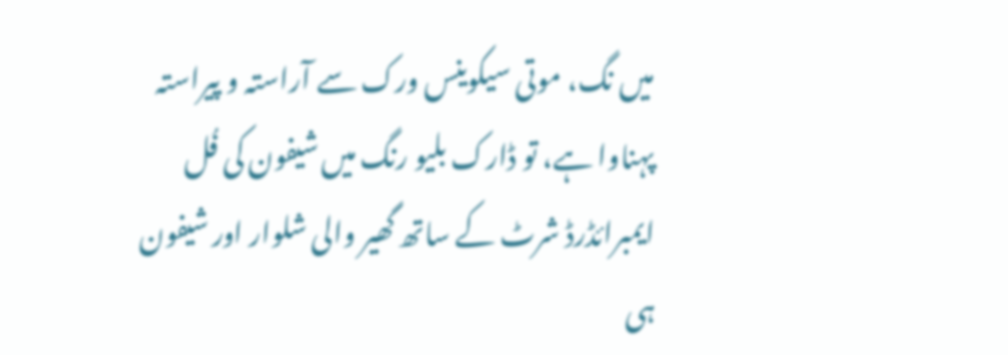میں نگ، موتی سیکوینس ورک سے آراستہ و پیراستہ پہناوا ہے، تو ڈارک بلیو رنگ میں شیفون کی فُل ایمبرائڈرڈ شرٹ کے ساتھ گھیر والی شلوار اور شیفون ہی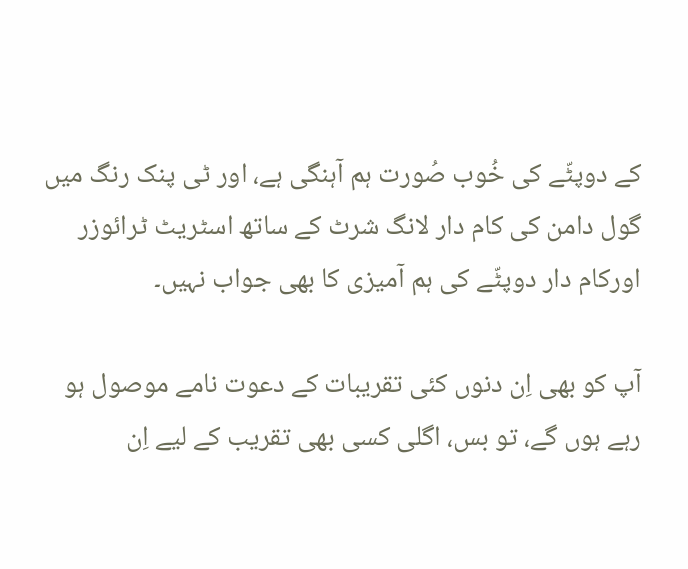کے دوپٹّے کی خُوب صُورت ہم آہنگی ہے، اور ٹی پنک رنگ میں گول دامن کی کام دار لانگ شرٹ کے ساتھ اسٹریٹ ٹرائوزر اورکام دار دوپٹّے کی ہم آمیزی کا بھی جواب نہیں۔

آپ کو بھی اِن دنوں کئی تقریبات کے دعوت نامے موصول ہو رہے ہوں گے، تو بس، اگلی کسی بھی تقریب کے لیے اِن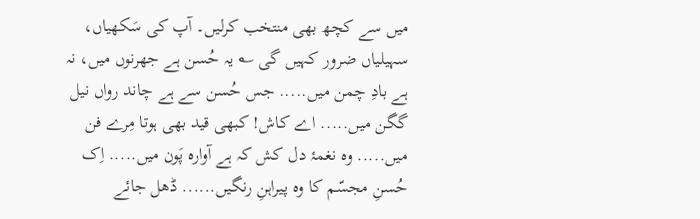میں سے کچھ بھی منتخب کرلیں۔ آپ کی سَکھیاں، سہیلیاں ضرور کہیں گی ؎ یہ حُسن ہے جھرنوں میں، نہ ہے بادِ چمن میں..... جس حُسن سے ہے چاند رواں نیل گگن میں..... اے کاش! کبھی قید بھی ہوتا مِرے فن میں..... وہ نغمۂ دل کش کہ ہے آوارہ پَون میں..... اِک حُسنِ مجسّم کا وہ پیراہنِ رنگیں...... ڈھل جائے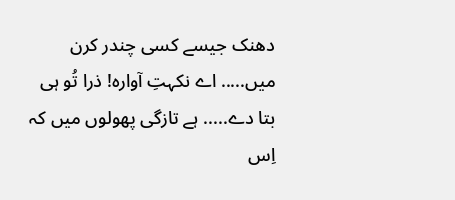دھنک جیسے کسی چندر کرن میں..... اے نکہتِ آوارہ! ذرا تُو ہی بتا دے..... ہے تازگی پھولوں میں کہ اِس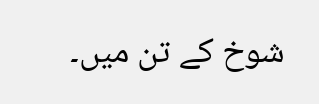شوخ کے تن میں۔